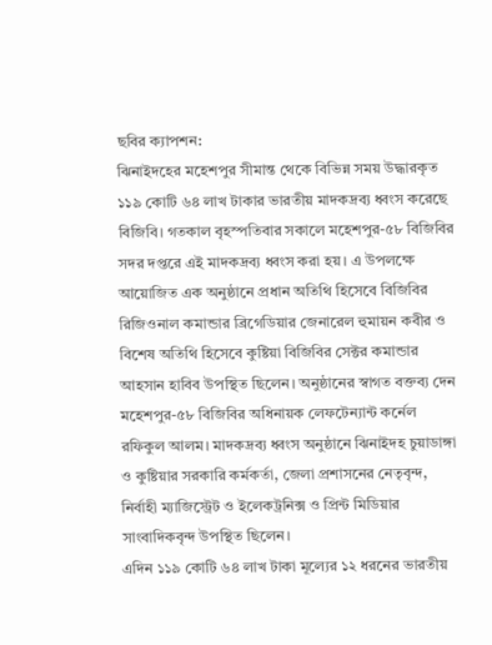ছবির ক্যাপশন:
ঝিনাইদহের মহেশপুর সীমান্ত থেকে বিভিন্ন সময় উদ্ধারকৃত ১১৯ কোটি ৬৪ লাখ টাকার ভারতীয় মাদকদ্রব্য ধ্বংস করেছে বিজিবি। গতকাল বৃহস্পতিবার সকালে মহেশপুর-৫৮ বিজিবির সদর দপ্তরে এই মাদকদ্রব্য ধ্বংস করা হয়। এ উপলক্ষে আয়োজিত এক অনুষ্ঠানে প্রধান অতিথি হিসেবে বিজিবির রিজিওনাল কমান্ডার ব্রিগেডিয়ার জেনারেল হুমায়ন কবীর ও বিশেষ অতিথি হিসেবে কুষ্টিয়া বিজিবির সেক্টর কমান্ডার আহসান হাবিব উপস্থিত ছিলেন। অনুষ্ঠানের স্বাগত বক্তব্য দেন মহেশপুর-৫৮ বিজিবির অধিনায়ক লেফটেন্যান্ট কর্নেল রফিকুল আলম। মাদকদ্রব্য ধ্বংস অনুষ্ঠানে ঝিনাইদহ চুয়াডাঙ্গা ও কুষ্টিয়ার সরকারি কর্মকর্তা, জেলা প্রশাসনের নেতৃবৃন্দ, নির্বাহী ম্যাজিস্ট্রেট ও ইলেকট্রনিক্স ও প্রিন্ট মিডিয়ার সাংবাদিকবৃন্দ উপস্থিত ছিলেন।
এদিন ১১৯ কোটি ৬৪ লাখ টাকা মূল্যের ১২ ধরনের ভারতীয়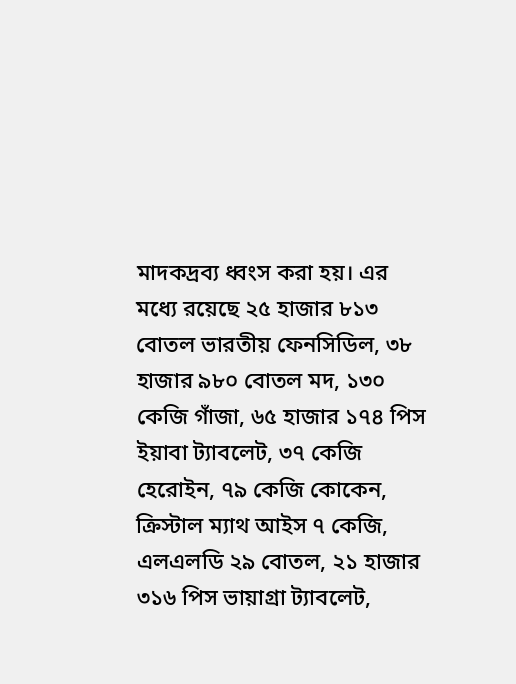মাদকদ্রব্য ধ্বংস করা হয়। এর মধ্যে রয়েছে ২৫ হাজার ৮১৩ বোতল ভারতীয় ফেনসিডিল, ৩৮ হাজার ৯৮০ বোতল মদ, ১৩০ কেজি গাঁজা, ৬৫ হাজার ১৭৪ পিস ইয়াবা ট্যাবলেট, ৩৭ কেজি হেরোইন, ৭৯ কেজি কোকেন, ক্রিস্টাল ম্যাথ আইস ৭ কেজি, এলএলডি ২৯ বোতল, ২১ হাজার ৩১৬ পিস ভায়াগ্রা ট্যাবলেট,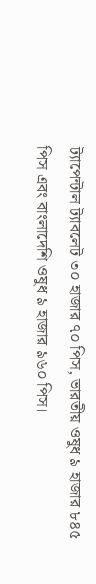ট্যাপেন্টাল ট্যাবলেট ৩০ হাজার ৭০ পিস, ভারতীয় ওষুধ ৯ হাজার ৮৪৫ পিস এবং বাংলাদেশি ওষুধ ৯ হাজার ৯৬০ পিস।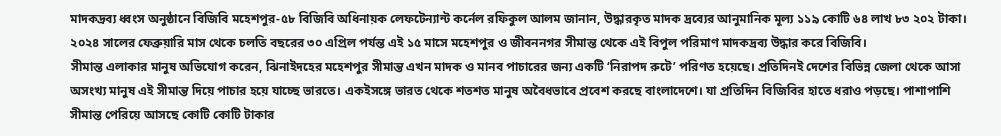মাদকদ্রব্য ধ্বংস অনুষ্ঠানে বিজিবি মহেশপুর-৫৮ বিজিবি অধিনায়ক লেফটেন্যান্ট কর্নেল রফিকুল আলম জানান, উদ্ধারকৃত মাদক দ্রব্যের আনুমানিক মূল্য ১১৯ কোটি ৬৪ লাখ ৮৩ ২০২ টাকা। ২০২৪ সালের ফেব্রুয়ারি মাস থেকে চলতি বছরের ৩০ এপ্রিল পর্যন্ত এই ১৫ মাসে মহেশপুর ও জীবননগর সীমান্ত থেকে এই বিপুল পরিমাণ মাদকদ্রব্য উদ্ধার করে বিজিবি।
সীমান্ত এলাকার মানুষ অভিযোগ করেন, ঝিনাইদহের মহেশপুর সীমান্ত এখন মাদক ও মানব পাচারের জন্য একটি ‘নিরাপদ রুটে’ পরিণত হয়েছে। প্রতিদিনই দেশের বিভিন্ন জেলা থেকে আসা অসংখ্য মানুষ এই সীমান্ত দিয়ে পাচার হয়ে যাচ্ছে ভারতে। একইসঙ্গে ভারত থেকে শতশত মানুষ অবৈধভাবে প্রবেশ করছে বাংলাদেশে। যা প্রতিদিন বিজিবির হাতে ধরাও পড়ছে। পাশাপাশি সীমান্ত পেরিয়ে আসছে কোটি কোটি টাকার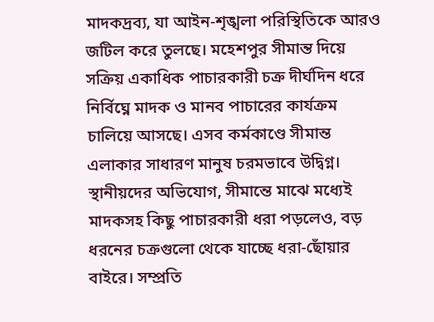মাদকদ্রব্য, যা আইন-শৃঙ্খলা পরিস্থিতিকে আরও জটিল করে তুলছে। মহেশপুর সীমান্ত দিয়ে সক্রিয় একাধিক পাচারকারী চক্র দীর্ঘদিন ধরে নির্বিঘ্নে মাদক ও মানব পাচারের কার্যক্রম চালিয়ে আসছে। এসব কর্মকাণ্ডে সীমান্ত এলাকার সাধারণ মানুষ চরমভাবে উদ্বিগ্ন।
স্থানীয়দের অভিযোগ, সীমান্তে মাঝে মধ্যেই মাদকসহ কিছু পাচারকারী ধরা পড়লেও, বড় ধরনের চক্রগুলো থেকে যাচ্ছে ধরা-ছোঁয়ার বাইরে। সম্প্রতি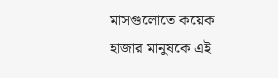মাসগুলোতে কয়েক হাজার মানুষকে এই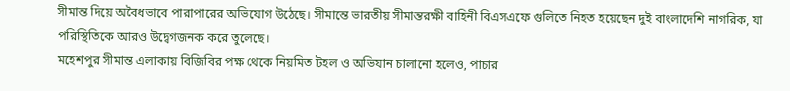সীমান্ত দিয়ে অবৈধভাবে পারাপারের অভিযোগ উঠেছে। সীমান্তে ভারতীয় সীমান্তরক্ষী বাহিনী বিএসএফে গুলিতে নিহত হয়েছেন দুই বাংলাদেশি নাগরিক, যা পরিস্থিতিকে আরও উদ্বেগজনক করে তুলেছে।
মহেশপুর সীমান্ত এলাকায় বিজিবির পক্ষ থেকে নিয়মিত টহল ও অভিযান চালানো হলেও, পাচার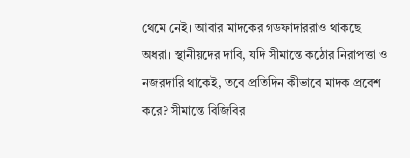থেমে নেই। আবার মাদকের গডফাদাররাও থাকছে অধরা। স্থানীয়দের দাবি, যদি সীমান্তে কঠোর নিরাপত্তা ও নজরদারি থাকেই, তবে প্রতিদিন কীভাবে মাদক প্রবেশ করে? সীমান্তে বিজিবির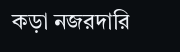কড়া নজরদারি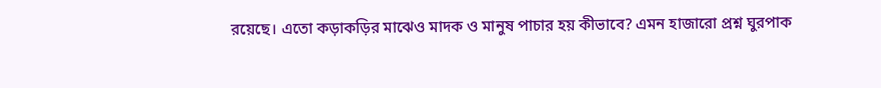রয়েছে। এতো কড়াকড়ির মাঝেও মাদক ও মানুষ পাচার হয় কীভাবে? এমন হাজারো প্রশ্ন ঘুরপাক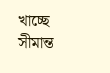খাচ্ছে সীমান্ত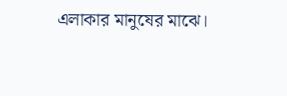এলাকার মানুষের মাঝে।